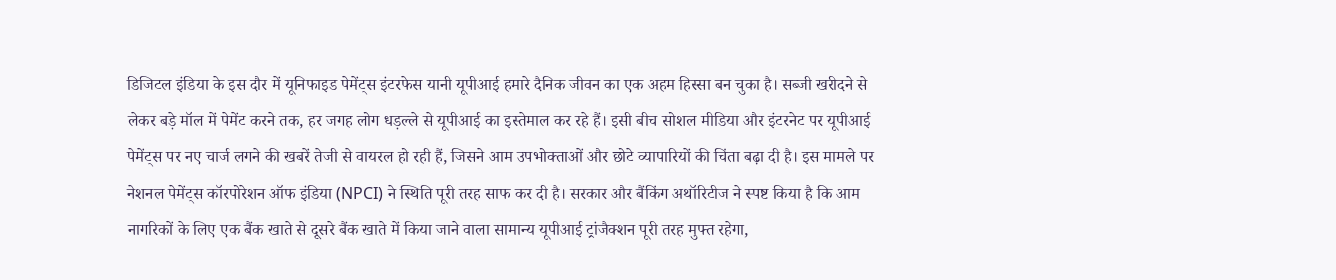डिजिटल इंडिया के इस दौर में यूनिफाइड पेमेंट्स इंटरफेस यानी यूपीआई हमारे दैनिक जीवन का एक अहम हिस्सा बन चुका है। सब्जी खरीदने से लेकर बड़े मॉल में पेमेंट करने तक, हर जगह लोग धड़ल्ले से यूपीआई का इस्तेमाल कर रहे हैं। इसी बीच सोशल मीडिया और इंटरनेट पर यूपीआई पेमेंट्स पर नए चार्ज लगने की खबरें तेजी से वायरल हो रही हैं, जिसने आम उपभोक्ताओं और छोटे व्यापारियों की चिंता बढ़ा दी है। इस मामले पर नेशनल पेमेंट्स कॉरपोरेशन ऑफ इंडिया (NPCI) ने स्थिति पूरी तरह साफ कर दी है। सरकार और बैंकिंग अथॉरिटीज ने स्पष्ट किया है कि आम नागरिकों के लिए एक बैंक खाते से दूसरे बैंक खाते में किया जाने वाला सामान्य यूपीआई ट्रांजैक्शन पूरी तरह मुफ्त रहेगा,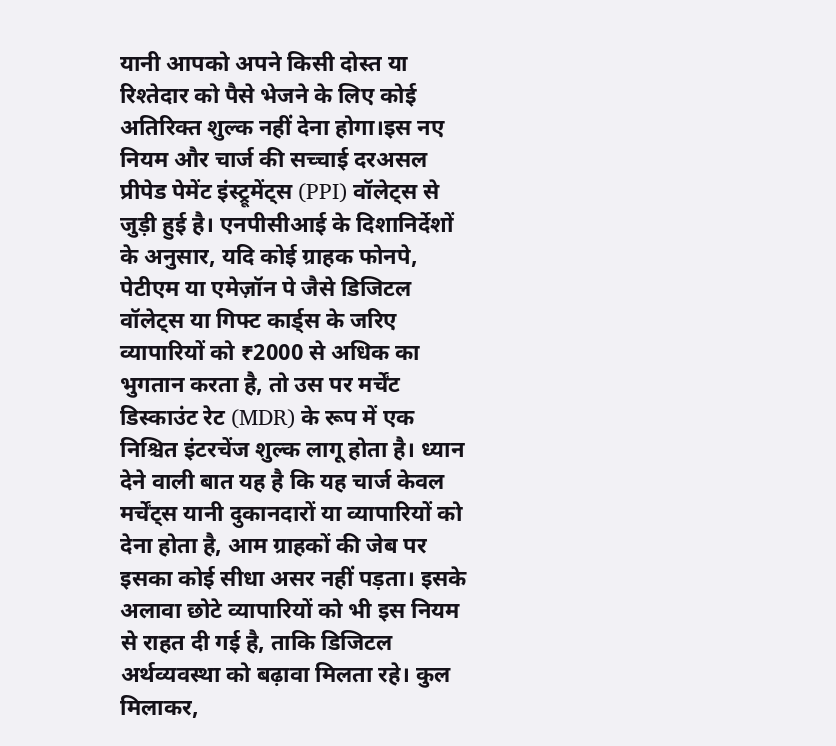यानी आपको अपने किसी दोस्त या रिश्तेदार को पैसे भेजने के लिए कोई अतिरिक्त शुल्क नहीं देना होगा।इस नए नियम और चार्ज की सच्चाई दरअसल प्रीपेड पेमेंट इंस्ट्रूमेंट्स (PPI) वॉलेट्स से जुड़ी हुई है। एनपीसीआई के दिशानिर्देशों के अनुसार, यदि कोई ग्राहक फोनपे, पेटीएम या एमेज़ॉन पे जैसे डिजिटल वॉलेट्स या गिफ्ट कार्ड्स के जरिए व्यापारियों को ₹2000 से अधिक का भुगतान करता है, तो उस पर मर्चेंट डिस्काउंट रेट (MDR) के रूप में एक निश्चित इंटरचेंज शुल्क लागू होता है। ध्यान देने वाली बात यह है कि यह चार्ज केवल मर्चेंट्स यानी दुकानदारों या व्यापारियों को देना होता है, आम ग्राहकों की जेब पर इसका कोई सीधा असर नहीं पड़ता। इसके अलावा छोटे व्यापारियों को भी इस नियम से राहत दी गई है, ताकि डिजिटल अर्थव्यवस्था को बढ़ावा मिलता रहे। कुल मिलाकर,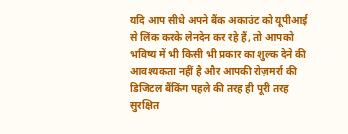यदि आप सीधे अपने बैंक अकाउंट को यूपीआई से लिंक करके लेनदेन कर रहे हैं, तो आपको भविष्य में भी किसी भी प्रकार का शुल्क देने की आवश्यकता नहीं है और आपकी रोज़मर्रा की डिजिटल बैंकिंग पहले की तरह ही पूरी तरह सुरक्षित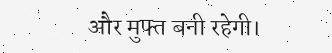और मुफ्त बनी रहेगी।